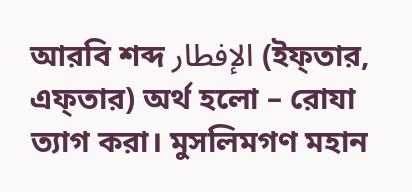আরবি শব্দ الإفطار (ইফ্তার, এফ্তার) অর্থ হলো – রোযা ত্যাগ করা। মুসলিমগণ মহান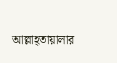আল্লাহ্তায়ালার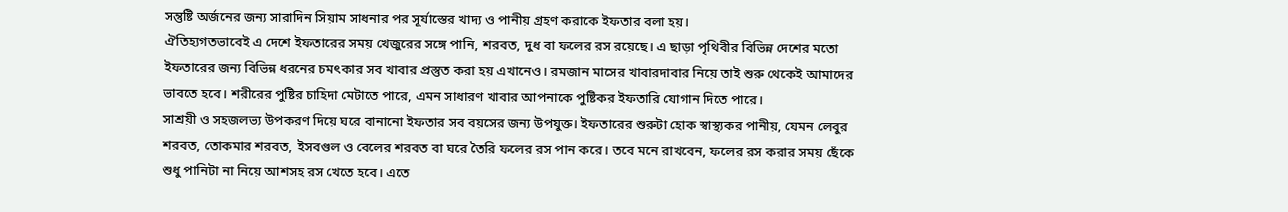সন্তুষ্টি অর্জনের জন্য সারাদিন সিয়াম সাধনার পর সূর্যাস্তের খাদ্য ও পানীয় গ্রহণ করাকে ইফতার বলা হয়।
ঐতিহ্যগতভাবেই এ দেশে ইফতারের সময় খেজুরের সঙ্গে পানি, শরবত, দুধ বা ফলের রস রয়েছে। এ ছাড়া পৃথিবীর বিভিন্ন দেশের মতো ইফতারের জন্য বিভিন্ন ধরনের চমৎকার সব খাবার প্রস্তুত করা হয় এখানেও। রমজান মাসের খাবারদাবার নিয়ে তাই শুরু থেকেই আমাদের ভাবতে হবে। শরীরের পুষ্টির চাহিদা মেটাতে পারে, এমন সাধারণ খাবার আপনাকে পুষ্টিকর ইফতারি যোগান দিতে পারে।
সাশ্রয়ী ও সহজলভ্য উপকরণ দিয়ে ঘরে বানানো ইফতার সব বয়সের জন্য উপযুক্ত। ইফতারের শুরুটা হোক স্বাস্থ্যকর পানীয়, যেমন লেবুর শরবত, তোকমার শরবত, ইসবগুল ও বেলের শরবত বা ঘরে তৈরি ফলের রস পান করে। তবে মনে রাখবেন, ফলের রস করার সময় ছেঁকে শুধু পানিটা না নিয়ে আশসহ রস খেতে হবে। এতে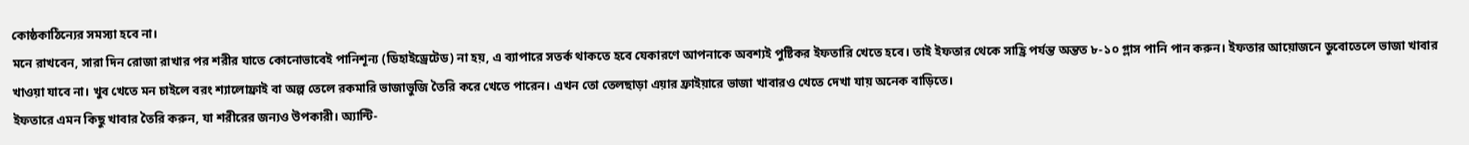কোষ্ঠকাঠিন্যের সমস্যা হবে না।
মনে রাখবেন, সারা দিন রোজা রাখার পর শরীর যাতে কোনোভাবেই পানিশূন্য (ডিহাইড্রেটেড) না হয়, এ ব্যাপারে সতর্ক থাকতে হবে যেকারণে আপনাকে অবশ্যই পুষ্টিকর ইফতারি খেতে হবে। তাই ইফতার থেকে সাহ্রি পর্যন্ত অন্তত ৮-১০ গ্লাস পানি পান করুন। ইফতার আয়োজনে ডুবোতেলে ভাজা খাবার খাওয়া যাবে না। খুব খেতে মন চাইলে বরং শ্যালোফ্রাই বা অল্প তেলে রকমারি ভাজাভুজি তৈরি করে খেতে পারেন। এখন তো তেলছাড়া এয়ার ফ্রাইয়ারে ভাজা খাবারও খেতে দেখা যায় অনেক বাড়িতে।
ইফতারে এমন কিছু খাবার তৈরি করুন, যা শরীরের জন্যও উপকারী। অ্যান্টি-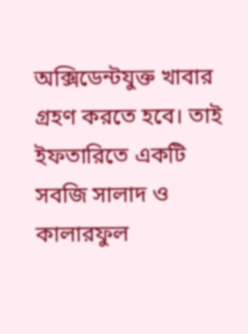অক্সিডেন্টযুক্ত খাবার গ্রহণ করতে হবে। তাই ইফতারিতে একটি সবজি সালাদ ও কালারফুল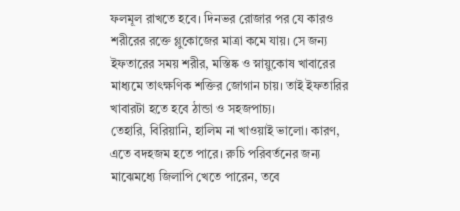ফলমূল রাখতে হবে। দিনভর রোজার পর যে কারও শরীরের রক্তে গ্লুকোজের মাত্রা কমে যায়। সে জন্য ইফতারের সময় শরীর, মস্তিষ্ক ও স্নায়ুকোষ খাবারের মাধ্যমে তাৎক্ষণিক শক্তির জোগান চায়। তাই ইফতারির খাবারটা হতে হবে ঠান্ডা ও সহজপাচ্য।
তেহারি, বিরিয়ানি, হালিম না খাওয়াই ভালো। কারণ, এতে বদহজম হতে পারে। রুচি পরিবর্তনের জন্য মাঝেমধ্যে জিলাপি খেতে পারেন, তবে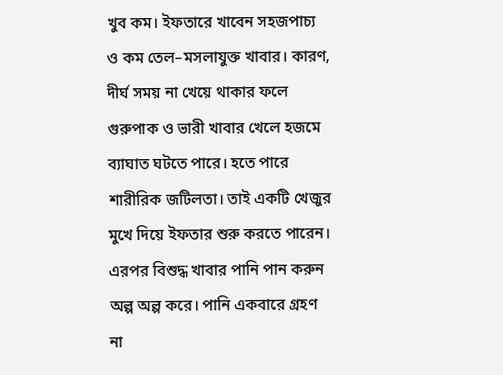খুব কম। ইফতারে খাবেন সহজপাচ্য ও কম তেল–মসলাযুক্ত খাবার। কারণ, দীর্ঘ সময় না খেয়ে থাকার ফলে গুরুপাক ও ভারী খাবার খেলে হজমে ব্যাঘাত ঘটতে পারে। হতে পারে শারীরিক জটিলতা। তাই একটি খেজুর মুখে দিয়ে ইফতার শুরু করতে পারেন।
এরপর বিশুদ্ধ খাবার পানি পান করুন অল্প অল্প করে। পানি একবারে গ্রহণ না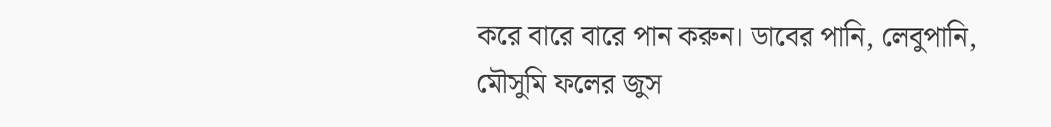করে বারে বারে পান করুন। ডাবের পানি, লেবুপানি, মৌসুমি ফলের জুস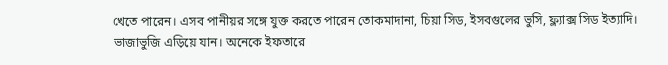খেতে পারেন। এসব পানীয়র সঙ্গে যুক্ত করতে পারেন তোকমাদানা, চিয়া সিড, ইসবগুলের ভুসি, ফ্ল্যাক্স সিড ইত্যাদি।
ভাজাভুজি এড়িয়ে যান। অনেকে ইফতারে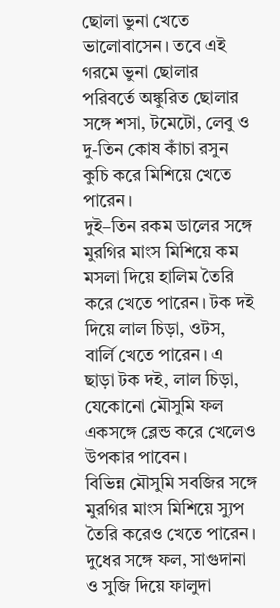ছোলা ভুনা খেতে ভালোবাসেন। তবে এই গরমে ভুনা ছোলার পরিবর্তে অঙ্কুরিত ছোলার সঙ্গে শসা, টমেটো, লেবু ও দু-তিন কোষ কাঁচা রসুন কুচি করে মিশিয়ে খেতে পারেন।
দুই–তিন রকম ডালের সঙ্গে মুরগির মাংস মিশিয়ে কম মসলা দিয়ে হালিম তৈরি করে খেতে পারেন। টক দই দিয়ে লাল চিড়া, ওটস, বার্লি খেতে পারেন। এ ছাড়া টক দই, লাল চিড়া, যেকোনো মৌসুমি ফল একসঙ্গে ব্লেন্ড করে খেলেও উপকার পাবেন।
বিভিন্ন মৌসুমি সবজির সঙ্গে মুরগির মাংস মিশিয়ে স্যুপ তৈরি করেও খেতে পারেন। দুধের সঙ্গে ফল, সাগুদানা ও সুজি দিয়ে ফালুদা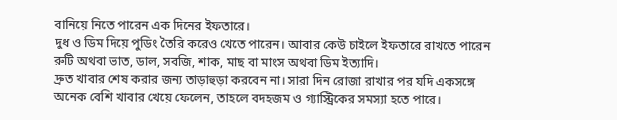বানিয়ে নিতে পারেন এক দিনের ইফতারে।
দুধ ও ডিম দিয়ে পুডিং তৈরি করেও খেতে পারেন। আবার কেউ চাইলে ইফতারে রাখতে পারেন রুটি অথবা ভাত, ডাল, সবজি, শাক, মাছ বা মাংস অথবা ডিম ইত্যাদি।
দ্রুত খাবার শেষ করার জন্য তাড়াহুড়া করবেন না। সারা দিন রোজা রাখার পর যদি একসঙ্গে অনেক বেশি খাবার খেয়ে ফেলেন, তাহলে বদহজম ও গ্যাস্ট্রিকের সমস্যা হতে পারে।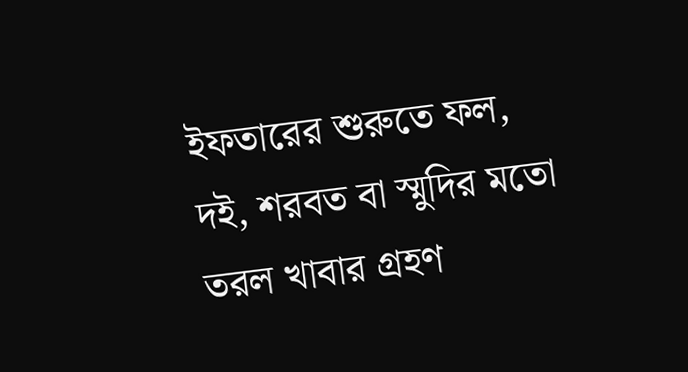ইফতারের শুরুতে ফল, দই, শরবত বা স্মুদির মতো তরল খাবার গ্রহণ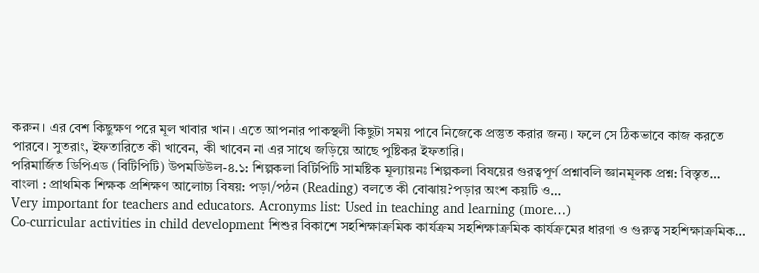করুন। এর বেশ কিছুক্ষণ পরে মূল খাবার খান। এতে আপনার পাকস্থলী কিছুটা সময় পাবে নিজেকে প্রস্তুত করার জন্য। ফলে সে ঠিকভাবে কাজ করতে পারবে। সুতরাং, ইফতারিতে কী খাবেন, কী খাবেন না এর সাথে জড়িয়ে আছে পুষ্টিকর ইফতারি।
পরিমার্জিত ডিপিএড (বিটিপিটি) উপমডিউল-৪.১: শিল্পকলা বিটিপিটি সামষ্টিক মূল্যায়নঃ শিল্পকলা বিষয়ের গুরত্বপূর্ণ প্রশ্নাবলি জ্ঞানমূলক প্রশ্ন: বিস্তৃত…
বাংলা : প্রাথমিক শিক্ষক প্রশিক্ষণ আলোচ্য বিষয়: পড়া/পঠন (Reading) বলতে কী বোঝায়?পড়ার অংশ কয়টি ও…
Very important for teachers and educators. Acronyms list: Used in teaching and learning (more…)
Co-curricular activities in child development শিশুর বিকাশে সহশিক্ষাক্রমিক কার্যক্রম সহশিক্ষাক্রমিক কার্যক্রমের ধারণা ও গুরুত্ব সহশিক্ষাক্রমিক…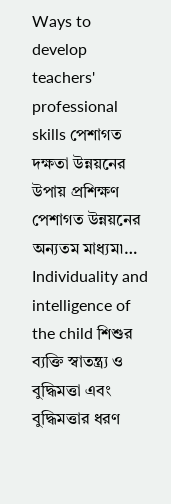Ways to develop teachers' professional skills পেশাগত দক্ষতা উন্নয়নের উপায় প্রশিক্ষণ পেশাগত উন্নয়নের অন্যতম মাধ্যম৷…
Individuality and intelligence of the child শিশুর ব্যক্তি স্বাতন্ত্র্য ও বুদ্ধিমত্তা এবং বুদ্ধিমত্তার ধরণ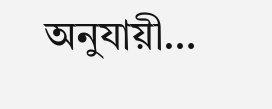অনুযায়ী…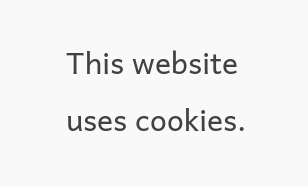This website uses cookies.